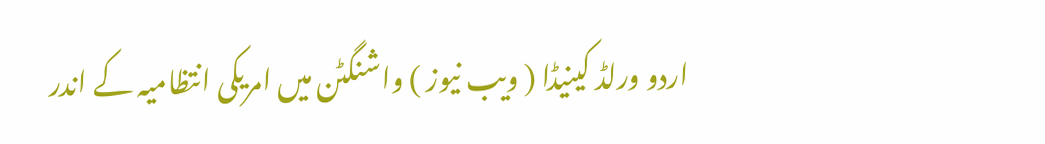اردو ورلڈ کینیڈا ( ویب نیوز ) واشنگٹن میں امریکی انتظامیہ کے اندر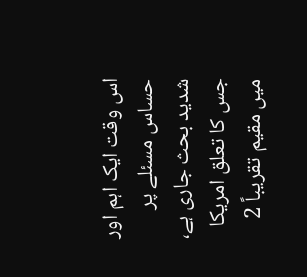اس وقت ایک اہم اور حساس مسئلے پر شدید بحث جاری ہے،
جس کا تعلق امریکا میں مقیم تقریباً 2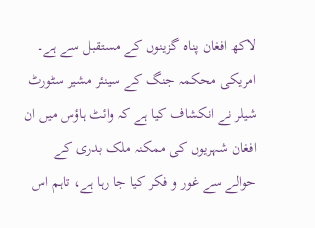لاکھ افغان پناہ گزینوں کے مستقبل سے ہے۔ امریکی محکمہ جنگ کے سینئر مشیر سٹورٹ شیلر نے انکشاف کیا ہے کہ وائٹ ہاؤس میں ان افغان شہریوں کی ممکنہ ملک بدری کے حوالے سے غور و فکر کیا جا رہا ہے، تاہم اس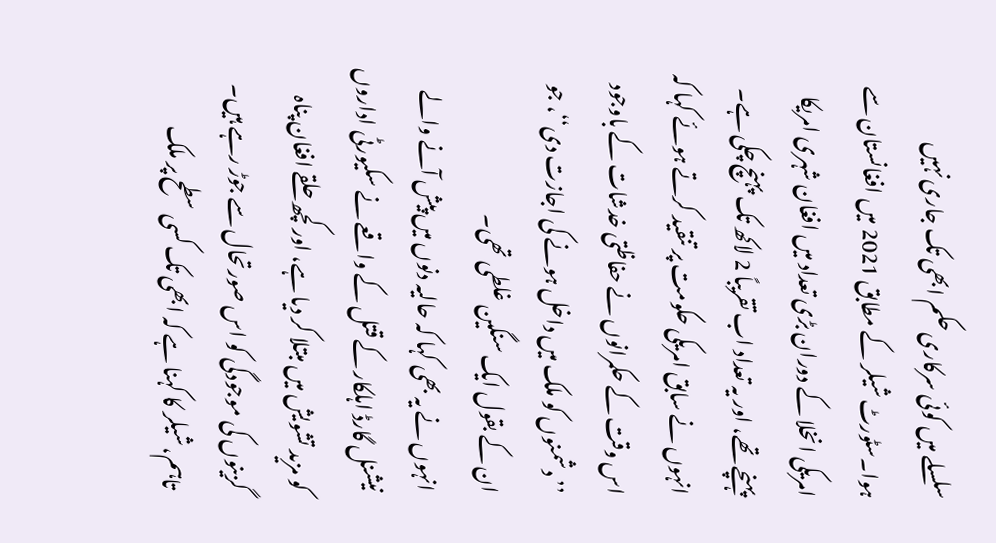سلسلے میں کوئی سرکاری حکم ابھی تک جاری نہیں ہوا۔سٹورٹ شیلر کے مطابق 2021 میں افغانستان سے امریکی انخلا کے دوران بڑی تعداد میں افغان شہری امریکا پہنچے تھے، اور یہ تعداد اب تقریباً 2 لاکھ تک پہنچ چکی ہے۔ انہوں نے سابق امریکی حکومت پر تنقید کرتے ہوئے کہا کہ اس وقت کے حکمرانوں نے حفاظتی خدشات کے باوجود ’’دشمنوں کو ملک میں داخل ہونے کی اجازت دی‘‘، جو ان کے بقول ایک سنگین غلطی تھی۔
انہوں نے یہ بھی کہا کہ حالیہ دنوں میں پیش آنے والے نیشنل گارڈ اہلکار کے قتل کے واقعے نے سکیورٹی اداروں کو مزید تشویش میں مبتلا کر دیا ہے، اور کچھ حلقے افغان پناہ گزینوں کی موجودگی کو اس صورتحال سے جوڑ رہے ہیں۔ تاہم، شیلر کا کہنا ہے کہ ابھی تک کسی سطح پر ملک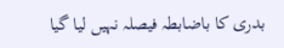بدری کا باضابطہ فیصلہ نہیں لیا گیا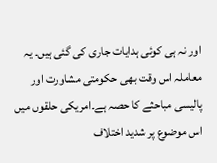اور نہ ہی کوئی ہدایات جاری کی گئی ہیں۔ یہ معاملہ اس وقت بھی حکومتی مشاورت اور پالیسی مباحثے کا حصہ ہے۔امریکی حلقوں میں اس موضوع پر شدید اختلاف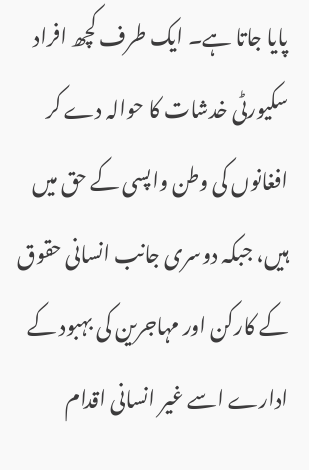پایا جاتا ہے۔ ایک طرف کچھ افراد سکیورٹی خدشات کا حوالہ دے کر افغانوں کی وطن واپسی کے حق میں ہیں، جبکہ دوسری جانب انسانی حقوق کے کارکن اور مہاجرین کی بہبود کے ادارے اسے غیر انسانی اقدام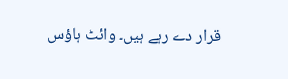قرار دے رہے ہیں۔ وائٹ ہاؤس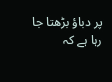پر دباؤ بڑھتا جا رہا ہے کہ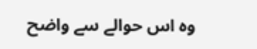وہ اس حوالے سے واضح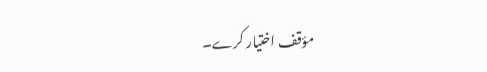مؤقف اختیار کرے۔